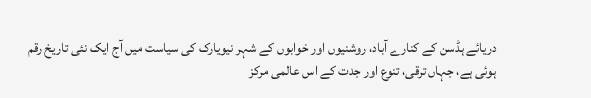دریائے ہڈسن کے کنارے آباد، روشنیوں اور خوابوں کے شہر نیویارک کی سیاست میں آج ایک نئی تاریخ رقم ہوئی ہے، جہاں ترقی، تنوع اور جدت کے اس عالمی مرکز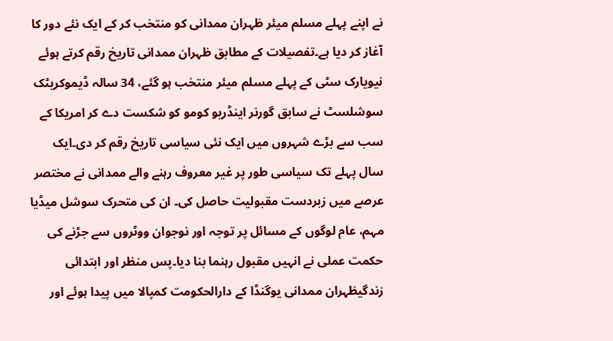نے اپنے پہلے مسلم میئر ظہران ممدانی کو منتخب کر کے ایک نئے دور کا آغاز کر دیا ہے۔تفصیلات کے مطابق ظہران ممدانی تاریخ رقم کرتے ہوئے نیویارک سٹی کے پہلے مسلم میئر منتخب ہو گئے، 34 سالہ ڈیموکریٹک سوشلسٹ نے سابق گورنر اینڈریو کومو کو شکست دے کر امریکا کے سب سے بڑے شہروں میں ایک نئی سیاسی تاریخ رقم کر دی۔ایک سال پہلے تک سیاسی طور پر غیر معروف رہنے والے ممدانی نے مختصر عرصے میں زبردست مقبولیت حاصل کی۔ ان کی متحرک سوشل میڈیا مہم، عام لوگوں کے مسائل پر توجہ اور نوجوان ووٹروں سے جڑنے کی حکمت عملی نے انہیں مقبول رہنما بنا دیا۔پس منظر اور ابتدائی زندگیظہران ممدانی یوگنڈا کے دارالحکومت کمپالا میں پیدا ہوئے اور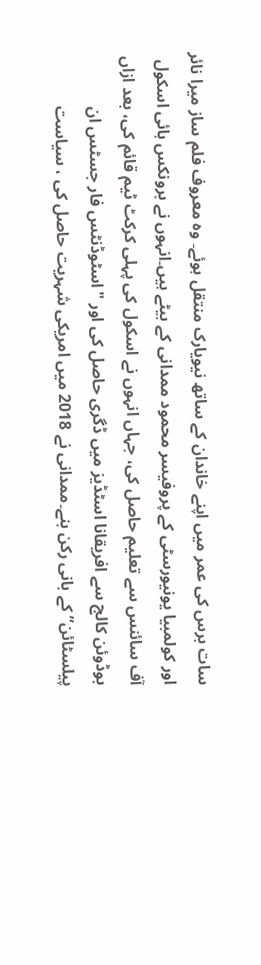سات برس کی عمر میں اپنے خاندان کے ساتھ نیویارک منتقل ہوئے۔ وہ معروف فلم ساز میرا نائر اور کولمبیا یونیورسٹی کے پروفیسر محمود ممدانی کے بیٹے ہیں۔انہوں نے برونکس ہائی اسکول آف سائنس سے تعلیم حاصل کی، جہاں انہوں نے اسکول کی پہلی کرکٹ ٹیم قائم کی، بعد ازاں بوڈوئن کالج سے افریقانا اسٹڈیز میں ڈگری حاصل کی اور "اسٹوڈنٹس فار جسٹس ان پیلسٹائن” کے بانی رکن بنے۔ممدانی نے 2018 میں امریکی شہریت حاصل کی ، سیاست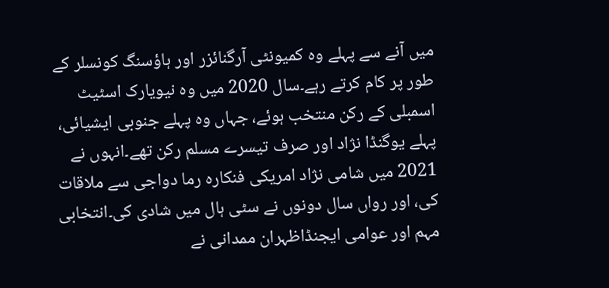میں آنے سے پہلے وہ کمیونٹی آرگنائزر اور ہاؤسنگ کونسلر کے طور پر کام کرتے رہے۔سال 2020 میں وہ نیویارک اسٹیٹ اسمبلی کے رکن منتخب ہوئے، جہاں وہ پہلے جنوبی ایشیائی، پہلے یوگنڈا نژاد اور صرف تیسرے مسلم رکن تھے۔انہوں نے 2021 میں شامی نژاد امریکی فنکارہ رما دواجی سے ملاقات کی، اور رواں سال دونوں نے سٹی ہال میں شادی کی۔انتخابی مہم اور عوامی ایجنڈاظہران ممدانی نے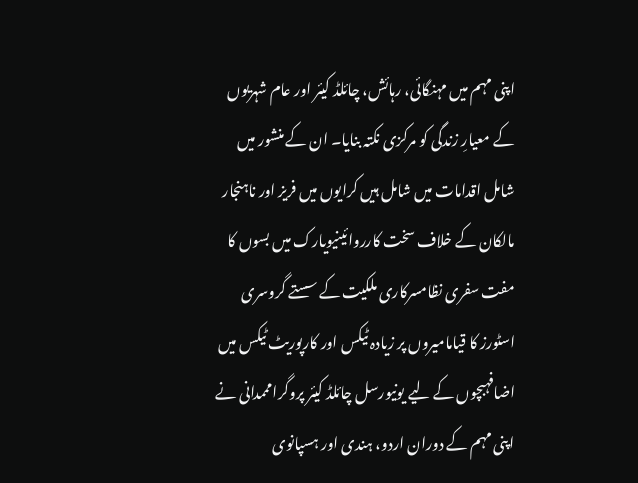اپنی مہم میں مہنگائی، رہائش، چائلڈ کیئر اور عام شہریوں کے معیارِ زندگی کو مرکزی نکتہ بنایا۔ ان کے منشور میں شامل اقدامات میں شامل ہیں کرایوں میں فریز اور ناہنجار مالکان کے خلاف سخت کارروائینیویارک میں بسوں کا مفت سفری نظامسرکاری ملکیت کے سستے گروسری اسٹورز کا قیامامیروں پر زیادہ ٹیکس اور کارپوریٹ ٹیکس میں اضافہبچوں کے لیے یونیورسل چائلڈ کیئر پروگرامممدانی نے اپنی مہم کے دوران اردو، ہندی اور ہسپانوی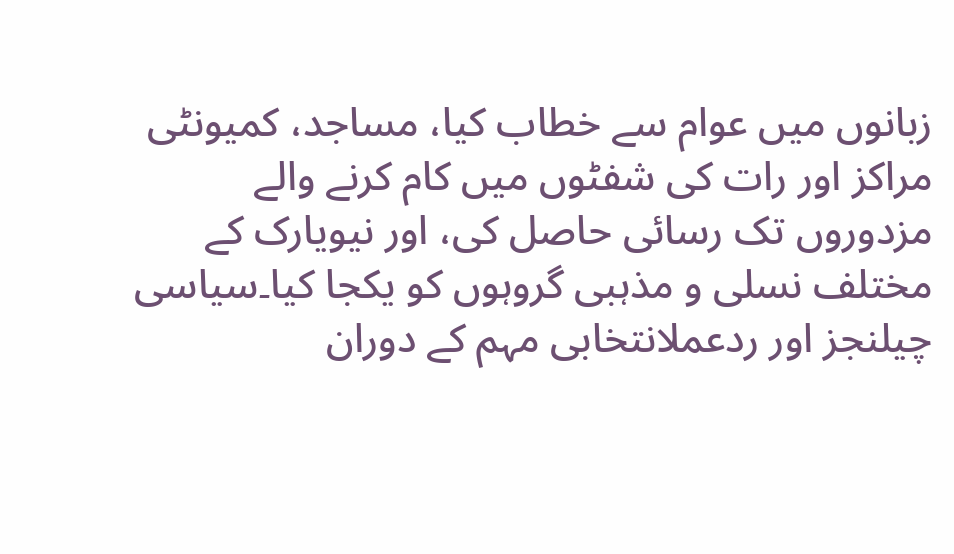زبانوں میں عوام سے خطاب کیا، مساجد، کمیونٹی مراکز اور رات کی شفٹوں میں کام کرنے والے مزدوروں تک رسائی حاصل کی، اور نیویارک کے مختلف نسلی و مذہبی گروہوں کو یکجا کیا۔سیاسی چیلنجز اور ردعملانتخابی مہم کے دوران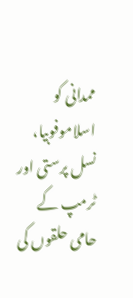ممدانی کو اسلاموفوبیا، نسل پرستی اور ٹرمپ کے حامی حلقوں کی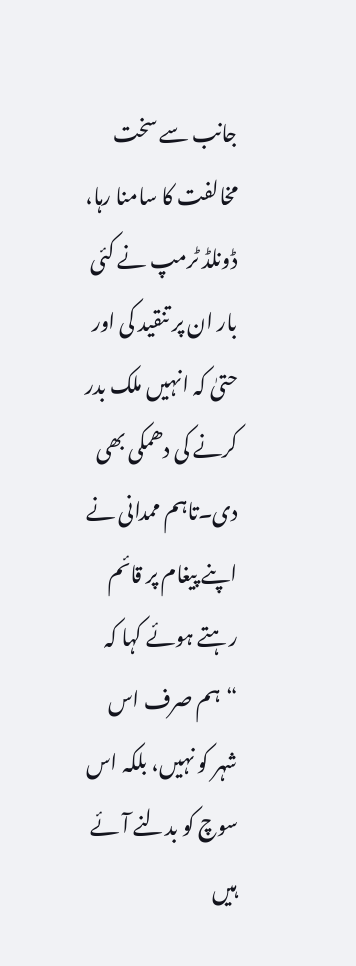جانب سے سخت مخالفت کا سامنا رہا، ڈونلڈ ٹرمپ نے کئی بار ان پر تنقید کی اور حتیٰ کہ انہیں ملک بدر کرنے کی دھمکی بھی دی۔تاہم ممدانی نے اپنے پیغام پر قائم رہتے ہوئے کہا کہ “ہم صرف اس شہر کو نہیں، بلکہ اس سوچ کو بدلنے آئے ہیں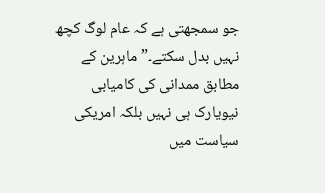جو سمجھتی ہے کہ عام لوگ کچھ نہیں بدل سکتے۔”ماہرین کے مطابق ممدانی کی کامیابی نیویارک ہی نہیں بلکہ امریکی سیاست میں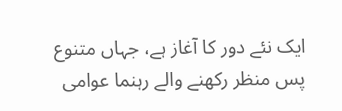ایک نئے دور کا آغاز ہے، جہاں متنوع پس منظر رکھنے والے رہنما عوامی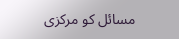مسائل کو مرکزی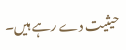حیثیت دے رہے ہیں۔